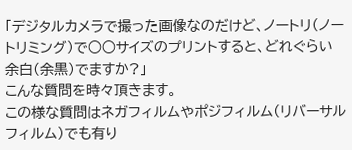「デジタルカメラで撮った画像なのだけど、ノートリ(ノートリミング)で○○サイズのプリントすると、どれぐらい余白(余黒)でますか?」
こんな質問を時々頂きます。
この様な質問はネガフィルムやポジフィルム(リバーサルフィルム)でも有り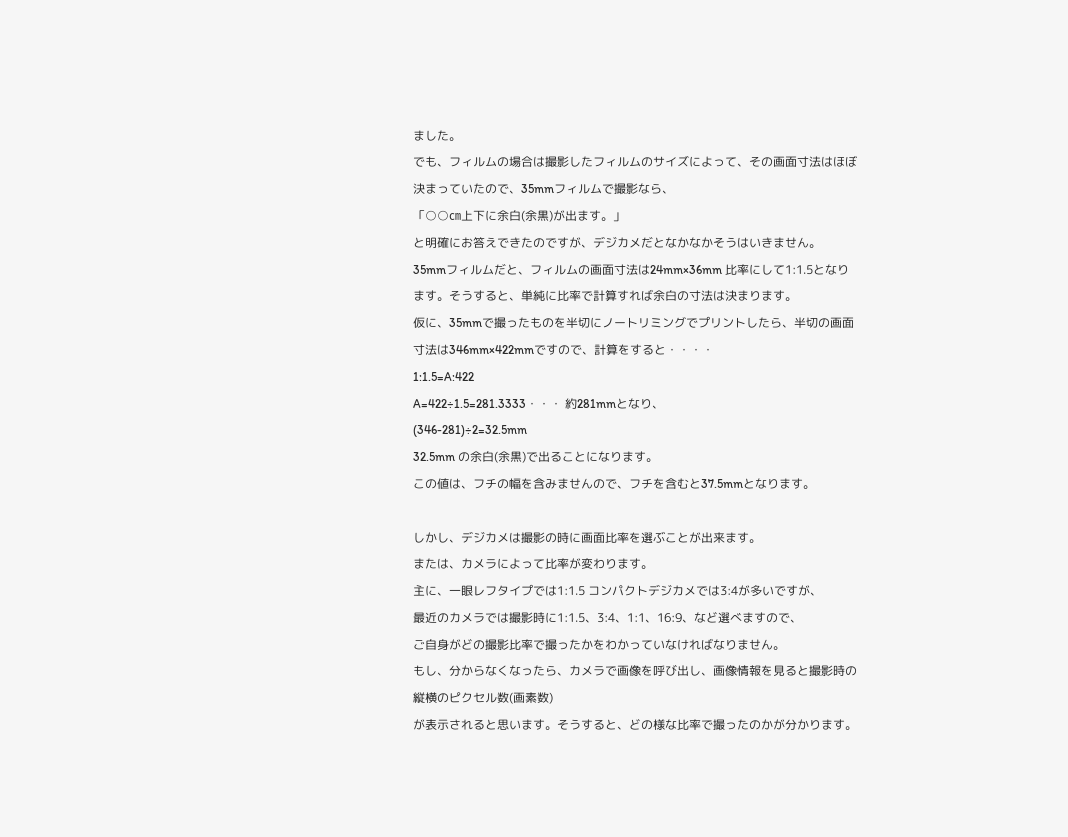ました。
でも、フィルムの場合は撮影したフィルムのサイズによって、その画面寸法はほぼ決まっていたので、35mmフィルムで撮影なら、
「○○㎝上下に余白(余黒)が出ます。」
と明確にお答えできたのですが、デジカメだとなかなかそうはいきません。
35mmフィルムだと、フィルムの画面寸法は24mm×36mm 比率にして1:1.5となります。そうすると、単純に比率で計算すれば余白の寸法は決まります。
仮に、35mmで撮ったものを半切にノートリミングでプリントしたら、半切の画面寸法は346mm×422mmですので、計算をすると・・・・
1:1.5=A:422
A=422÷1.5=281.3333・・・ 約281mmとなり、
(346-281)÷2=32.5mm
32.5mm の余白(余黒)で出ることになります。
この値は、フチの幅を含みませんので、フチを含むと37.5mmとなります。

しかし、デジカメは撮影の時に画面比率を選ぶことが出来ます。
または、カメラによって比率が変わります。
主に、一眼レフタイプでは1:1.5 コンパクトデジカメでは3:4が多いですが、
最近のカメラでは撮影時に1:1.5、3:4、1:1、16:9、など選べますので、
ご自身がどの撮影比率で撮ったかをわかっていなければなりません。
もし、分からなくなったら、カメラで画像を呼び出し、画像情報を見ると撮影時の縦横のピクセル数(画素数)
が表示されると思います。そうすると、どの様な比率で撮ったのかが分かります。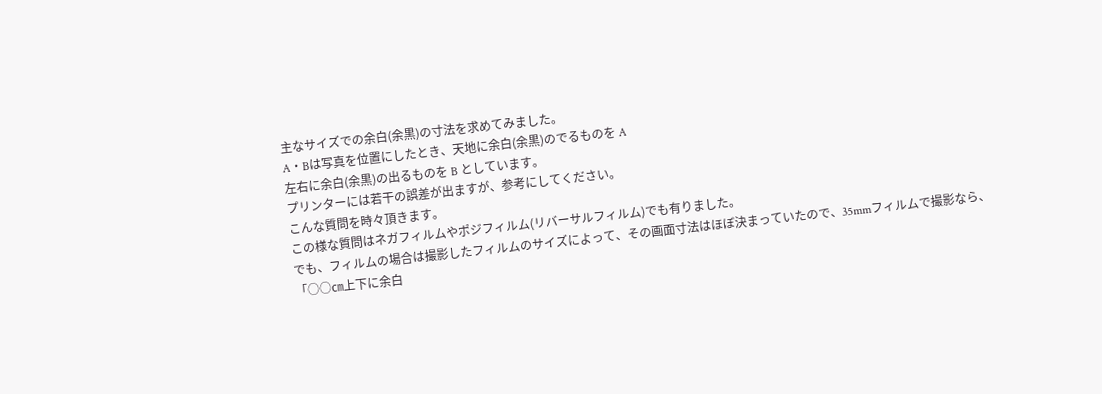主なサイズでの余白(余黒)の寸法を求めてみました。
A・Bは写真を位置にしたとき、天地に余白(余黒)のでるものを A
左右に余白(余黒)の出るものを B としています。
プリンターには若干の誤差が出ますが、参考にしてください。
こんな質問を時々頂きます。
この様な質問はネガフィルムやポジフィルム(リバーサルフィルム)でも有りました。
でも、フィルムの場合は撮影したフィルムのサイズによって、その画面寸法はほぼ決まっていたので、35mmフィルムで撮影なら、
「○○㎝上下に余白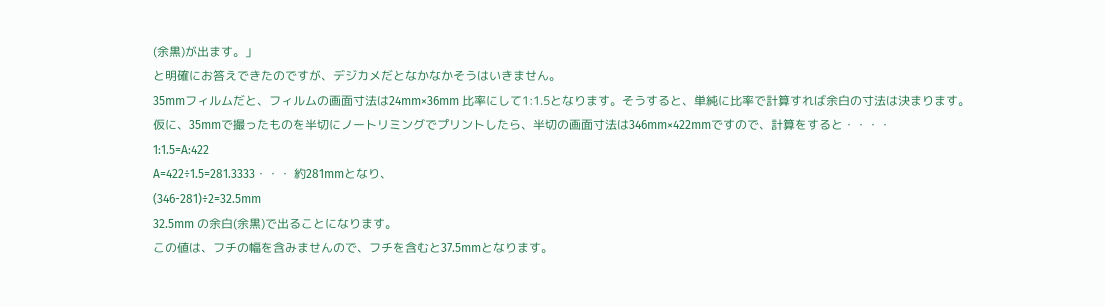(余黒)が出ます。」
と明確にお答えできたのですが、デジカメだとなかなかそうはいきません。
35mmフィルムだと、フィルムの画面寸法は24mm×36mm 比率にして1:1.5となります。そうすると、単純に比率で計算すれば余白の寸法は決まります。
仮に、35mmで撮ったものを半切にノートリミングでプリントしたら、半切の画面寸法は346mm×422mmですので、計算をすると・・・・
1:1.5=A:422
A=422÷1.5=281.3333・・・ 約281mmとなり、
(346-281)÷2=32.5mm
32.5mm の余白(余黒)で出ることになります。
この値は、フチの幅を含みませんので、フチを含むと37.5mmとなります。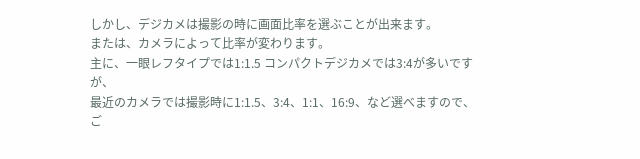しかし、デジカメは撮影の時に画面比率を選ぶことが出来ます。
または、カメラによって比率が変わります。
主に、一眼レフタイプでは1:1.5 コンパクトデジカメでは3:4が多いですが、
最近のカメラでは撮影時に1:1.5、3:4、1:1、16:9、など選べますので、
ご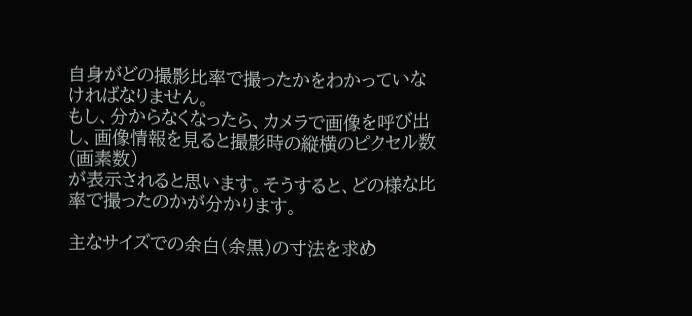自身がどの撮影比率で撮ったかをわかっていなければなりません。
もし、分からなくなったら、カメラで画像を呼び出し、画像情報を見ると撮影時の縦横のピクセル数(画素数)
が表示されると思います。そうすると、どの様な比率で撮ったのかが分かります。

主なサイズでの余白(余黒)の寸法を求め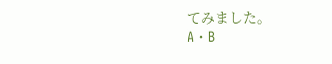てみました。
A・B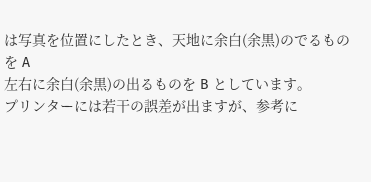は写真を位置にしたとき、天地に余白(余黒)のでるものを A
左右に余白(余黒)の出るものを B としています。
プリンターには若干の誤差が出ますが、参考に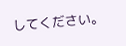してください。